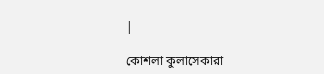|

কোশলা কুলাসেকারা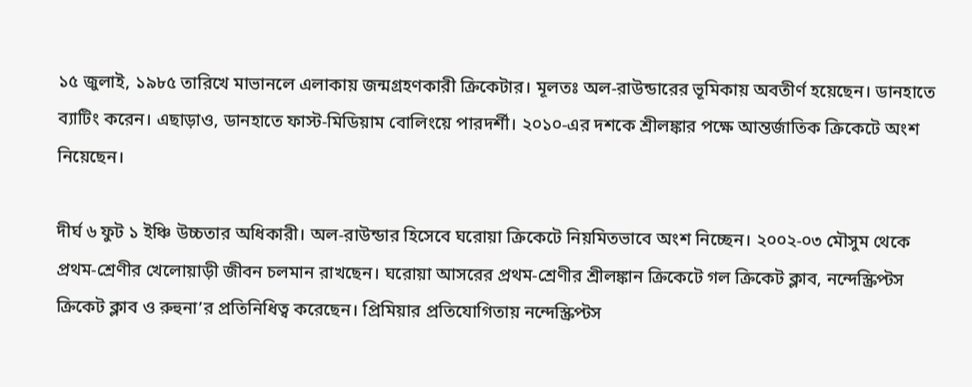১৫ জুলাই, ১৯৮৫ তারিখে মাভানলে এলাকায় জন্মগ্রহণকারী ক্রিকেটার। মূলতঃ অল-রাউন্ডারের ভূমিকায় অবতীর্ণ হয়েছেন। ডানহাতে ব্যাটিং করেন। এছাড়াও, ডানহাতে ফাস্ট-মিডিয়াম বোলিংয়ে পারদর্শী। ২০১০-এর দশকে শ্রীলঙ্কার পক্ষে আন্তর্জাতিক ক্রিকেটে অংশ নিয়েছেন।

দীর্ঘ ৬ ফুট ১ ইঞ্চি উচ্চতার অধিকারী। অল-রাউন্ডার হিসেবে ঘরোয়া ক্রিকেটে নিয়মিতভাবে অংশ নিচ্ছেন। ২০০২-০৩ মৌসুম থেকে প্রথম-শ্রেণীর খেলোয়াড়ী জীবন চলমান রাখছেন। ঘরোয়া আসরের প্রথম-শ্রেণীর শ্রীলঙ্কান ক্রিকেটে গল ক্রিকেট ক্লাব, নন্দেস্ক্রিপ্টস ক্রিকেট ক্লাব ও রুহুনা’র প্রতিনিধিত্ব করেছেন। প্রিমিয়ার প্রতিযোগিতায় নন্দেস্ক্রিপ্টস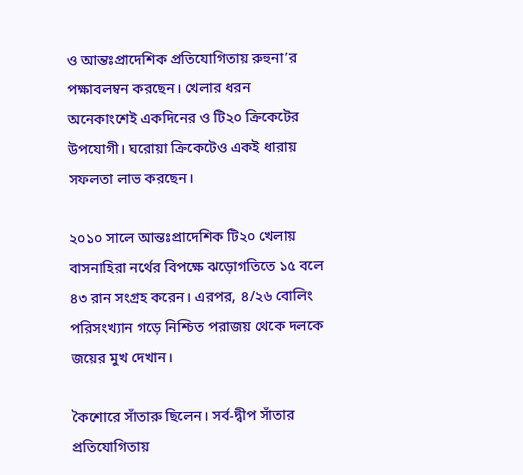ও আন্তঃপ্রাদেশিক প্রতিযোগিতায় রুহুনা’র পক্ষাবলম্বন করছেন। খেলার ধরন অনেকাংশেই একদিনের ও টি২০ ক্রিকেটের উপযোগী। ঘরোয়া ক্রিকেটেও একই ধারায় সফলতা লাভ করছেন।

২০১০ সালে আন্তঃপ্রাদেশিক টি২০ খেলায় বাসনাহিরা নর্থের বিপক্ষে ঝড়োগতিতে ১৫ বলে ৪৩ রান সংগ্রহ করেন। এরপর, ৪/২৬ বোলিং পরিসংখ্যান গড়ে নিশ্চিত পরাজয় থেকে দলকে জয়ের মুখ দেখান।

কৈশোরে সাঁতারু ছিলেন। সর্ব-দ্বীপ সাঁতার প্রতিযোগিতায়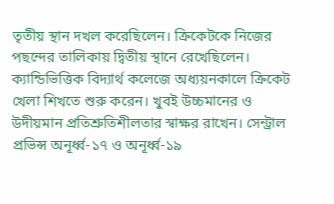তৃতীয় স্থান দখল করেছিলেন। ক্রিকেটকে নিজের পছন্দের তালিকায় দ্বিতীয় স্থানে রেখেছিলেন। ক্যান্ডিভিত্তিক বিদ্যার্থ কলেজে অধ্যয়নকালে ক্রিকেট খেলা শিখতে শুরু করেন। খুবই উচ্চমানের ও উদীয়মান প্রতিশ্রুতিশীলতার স্বাক্ষর রাখেন। সেন্ট্রাল প্রভিন্স অনূর্ধ্ব-১৭ ও অনূর্ধ্ব-১৯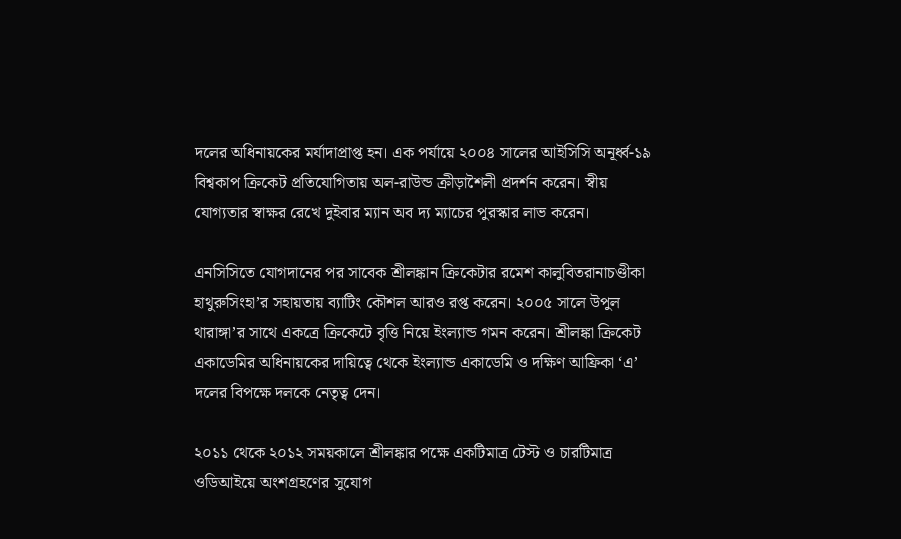দলের অধিনায়কের মর্যাদাপ্রাপ্ত হন। এক পর্যায়ে ২০০৪ সালের আইসিসি অনূর্ধ্ব-১৯ বিশ্বকাপ ক্রিকেট প্রতিযোগিতায় অল-রাউন্ড ক্রীড়াশৈলী প্রদর্শন করেন। স্বীয় যোগ্যতার স্বাক্ষর রেখে দুইবার ম্যান অব দ্য ম্যাচের পুরস্কার লাভ করেন।

এনসিসিতে যোগদানের পর সাবেক শ্রীলঙ্কান ক্রিকেটার রমেশ কালুবিতরানাচণ্ডীকা হাথুরুসিংহা’র সহায়তায় ব্যাটিং কৌশল আরও রপ্ত করেন। ২০০৫ সালে উপুল থারাঙ্গা’র সাথে একত্রে ক্রিকেটে বৃত্তি নিয়ে ইংল্যান্ড গমন করেন। শ্রীলঙ্কা ক্রিকেট একাডেমির অধিনায়কের দায়িত্বে থেকে ইংল্যান্ড একাডেমি ও দক্ষিণ আফ্রিকা ‘এ’ দলের বিপক্ষে দলকে নেতৃত্ব দেন।

২০১১ থেকে ২০১২ সময়কালে শ্রীলঙ্কার পক্ষে একটিমাত্র টেস্ট ও চারটিমাত্র ওডিআইয়ে অংশগ্রহণের সুযোগ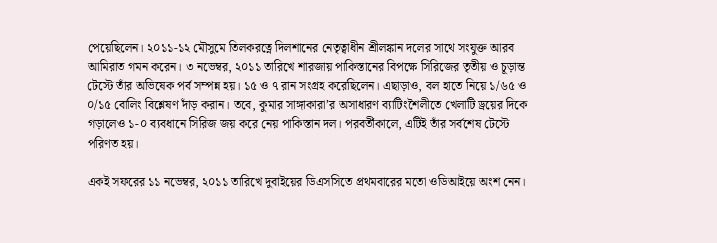পেয়েছিলেন। ২০১১-১২ মৌসুমে তিলকরত্নে দিলশানের নেতৃত্বাধীন শ্রীলঙ্কান দলের সাথে সংযুক্ত আরব আমিরাত গমন করেন। ৩ নভেম্বর, ২০১১ তারিখে শারজায় পাকিস্তানের বিপক্ষে সিরিজের তৃতীয় ও চূড়ান্ত টেস্টে তাঁর অভিষেক পর্ব সম্পন্ন হয়। ১৫ ও ৭ রান সংগ্রহ করেছিলেন। এছাড়াও, বল হাতে নিয়ে ১/৬৫ ও ০/১৫ বোলিং বিশ্লেষণ দাঁড় করান। তবে, কুমার সাঙ্গাকারা’র অসাধারণ ব্যাটিংশৈলীতে খেলাটি ড্রয়ের দিকে গড়ালেও ১-০ ব্যবধানে সিরিজ জয় করে নেয় পাকিস্তান দল। পরবর্তীকালে, এটিই তাঁর সর্বশেষ টেস্টে পরিণত হয়।

একই সফরের ১১ নভেম্বর, ২০১১ তারিখে দুবাইয়ের ডিএসসিতে প্রথমবারের মতো ওডিআইয়ে অংশ নেন।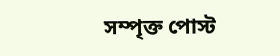সম্পৃক্ত পোস্ট